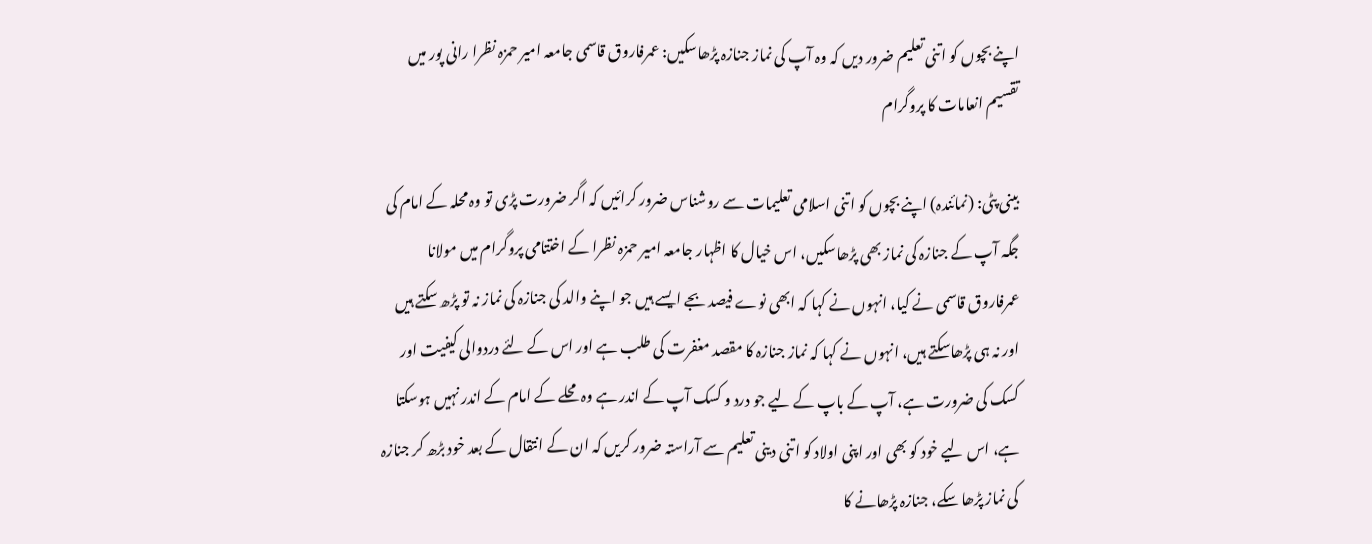اپنے بچوں کو اتنی تعلیم ضرور دیں کہ وہ آپ کی نماز جنازہ پڑھاسکیں: عمرفاروق قاسمی جامعہ امیر حمزہ نظرا رانی پور میں تقسيم انعامات کا پروگرام

بینی پٹی: (نمائندہ) اپنے بچوں کو اتنی اسلامی تعلیمات سے روشناس ضرور کرائیں کہ اگر ضرورت پڑی تو وہ محلہ کے امام کی جگہ آپ کے جنازہ کی نماز بھی پڑھاسکیں، اس خیال کا اظہار جامعہ امیر حمزہ نظرا کے اختتامی پروگرام میں مولانا عمرفاروق قاسمی نے کیا، انہوں نے کہا کہ ابھی نوے فیصد بجے ایسے ہیں جو اپنے والد کی جنازہ کی نماز نہ تو پڑھ سکتے ہیں اور نہ ہی پڑھاسکتے ہیں، انہوں نے کہا کہ نماز جنازہ کا مقصد مغفرت کی طلب ہے اور اس کے لئے دردوالی کیفیت اور کسک کی ضرورت ہے، آپ کے باپ کے لیے جو درد و کسک آپ کے اندر ہے وہ محلے کے امام کے اندر نہیں ہوسکتا ہے، اس لیے خود کو بھی اور اپنی اولاد کو اتنی دینی تعلیم سے آراستہ ضرور کریں کہ ان کے انتقال کے بعد خود بڑھ کر جنازہ کی نماز پڑھا سکے، جنازہ پڑھانے کا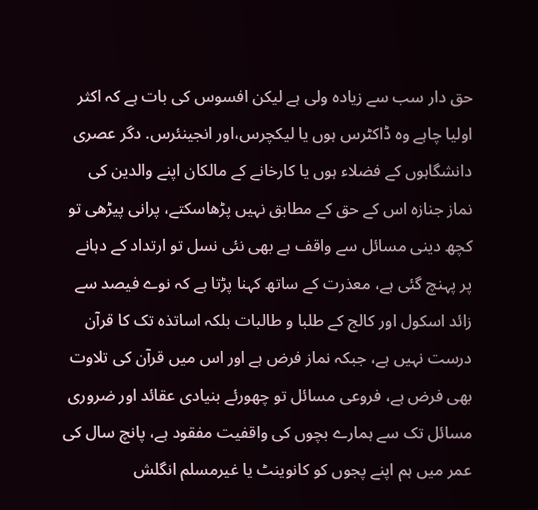حق دار سب سے زیادہ ولی ہے لیکن افسوس کی بات ہے کہ اکثر اولیا چاہے وہ ڈاکٹرس ہوں یا لیکچرس،اور انجینئرس. دگر عصری دانشگاہوں کے فضلاء ہوں یا کارخانے کے مالکان اپنے والدین کی نماز جنازہ اس کے حق کے مطابق نہیں پڑھاسکتے، پرانی پیڑھی تو کچھ دینی مسائل سے واقف ہے بھی نئی نسل تو ارتداد کے دہانے پر پہنچ گئی ہے، معذرت کے ساتھ کہنا پڑتا ہے کہ نوے فیصد سے زائد اسکول اور کالج کے طلبا و طالبات بلکہ اساتذہ تک کا قرآن درست نہیں ہے، جبکہ نماز فرض ہے اور اس میں قرآن کی تلاوت بھی فرض ہے، فروعی مسائل تو چھورئے بنیادی عقائد اور ضروری مسائل تک سے ہمارے بچوں کی واقفیت مفقود ہے، پانچ سال کی عمر میں ہم اپنے پجوں کو کانوینٹ یا غیرمسلم انگلش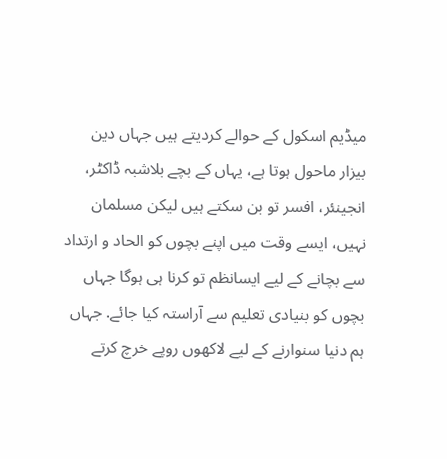میڈیم اسکول کے حوالے کردیتے ہیں جہاں دین بیزار ماحول ہوتا ہے، یہاں کے بچے بلاشبہ ڈاکٹر، انجینئر، افسر تو بن سکتے ہیں لیکن مسلمان نہیں، ایسے وقت میں اپنے بچوں کو الحاد و ارتداد سے بچانے کے لیے ایسانظم تو کرنا ہی ہوگا جہاں بچوں کو بنیادی تعلیم سے آراستہ کیا جائے. جہاں ہم دنیا سنوارنے کے لیے لاکھوں روپے خرچ کرتے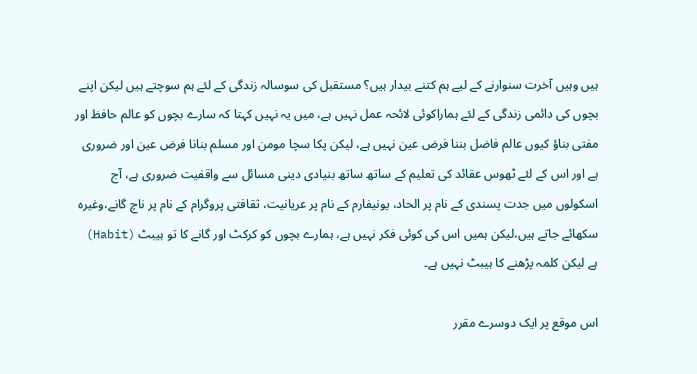ہیں وہیں آخرت سنوارنے کے لیے ہم کتنے بیدار ہیں؟ مستقبل کی سوسالہ زندگی کے لئے ہم سوچتے ہیں لیکن اپنے بچوں کی دائمی زندگی کے لئے ہماراکوئی لائحہ عمل نہیں ہے، میں یہ نہیں کہتا کہ سارے بچوں کو عالم حافظ اور مفتی بناؤ کیوں عالم فاضل بننا فرض عین نہیں ہے، لیکن پکا سچا مومن اور مسلم بنانا فرض عین اور ضروری ہے اور اس کے لئے ٹھوس عقائد کی تعلیم کے ساتھ ساتھ بنیادی دینی مسائل سے واقفیت ضروری ہے، آج اسکولوں میں جدت پسندی کے نام پر الحاد، یونیفارم کے نام پر عریانیت، ثقافتی پروگرام کے نام پر ناچ گانے،وغیرہ سکھائے جاتے ہیں،لیکن ہمیں اس کی کوئی فکر نہیں ہے، ہمارے بچوں کو کرکٹ اور گانے کا تو ہیبٹ (Habit) ہے لیکن کلمہ پڑھنے کا ہیبٹ نہیں ہے۔

اس موقع پر ایک دوسرے مقرر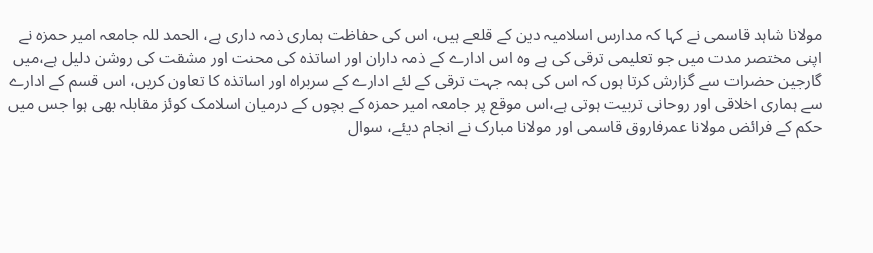مولانا شاہد قاسمی نے کہا کہ مدارس اسلامیہ دین کے قلعے ہیں، اس کی حفاظت ہماری ذمہ داری ہے، الحمد للہ جامعہ امیر حمزہ نے اپنی مختصر مدت میں جو تعلیمی ترقی کی ہے وہ اس ادارے کے ذمہ داران اور اساتذہ کی محنت اور مشقت کی روشن دلیل ہے،میں گارجین حضرات سے گزارش کرتا ہوں کہ اس کی ہمہ جہت ترقی کے لئے ادارے کے سربراہ اور اساتذہ کا تعاون کریں، اس قسم کے ادارے سے ہماری اخلاقی اور روحانی تربیت ہوتی ہے،اس موقع پر جامعہ امیر حمزہ کے بچوں کے درمیان اسلامک کوئز مقابلہ بھی ہوا جس میں حکم کے فرائض مولانا عمرفاروق قاسمی اور مولانا مبارک نے انجام دیئے، سوال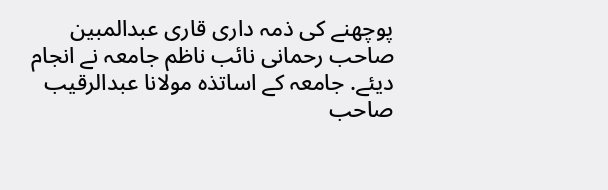پوچھنے کی ذمہ داری قاری عبدالمبین صاحب رحمانی نائب ناظم جامعہ نے انجام دیئے. جامعہ کے اساتذہ مولانا عبدالرقیب صاحب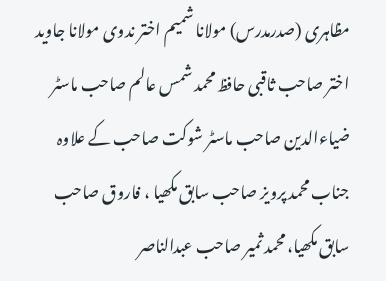مظاہری (صدرمدرس) مولانا شمیم اختر ندوی مولانا جاوید اختر صاحب ثاقبی حافظ محمد شمس عالم صاحب ماسٹر ضیاءالدین صاحب ماسٹر شوکت صاحب کے علاوہ جناب محمد پرویز صاحب سابق مکھیا ، فاروق صاحب سابق مکھیا، محمد ثمیر صاحب عبدالناصر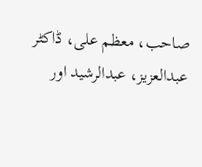صاحب، معظم علی، ڈاکٹر عبدالعزیز، عبدالرشید اور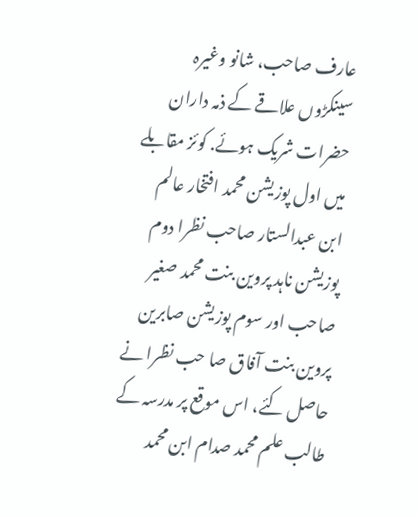عارف صاحب، شانو وغیرہ سینکڑوں علاقے کے ذمہ داران حضرات شریک ہوئے. کوئز مقابلے میں اول پوزیشن محمد افتخار عالم ابن عبدالستار صاحب نظرا دوم پوزیشن ناہد پروین بنت محمد صغیر صاحب اور سوم پوزیشن صابرین پروین بنت آفاق صا حب نظرا نے حاصل کئے، اس موقع پر مدرسہ کے طالب علم محمد صدام ابن محمد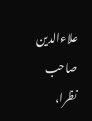علاءالدین صاحب نظرا،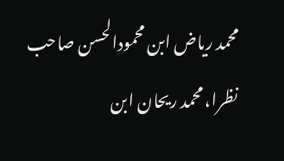محمد ریاض ابن محمودالحسن صاحب نظرا، محمد ریحان ابن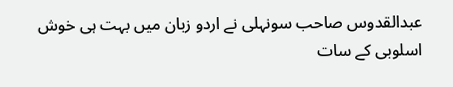عبدالقدوس صاحب سونہلی نے اردو زبان میں بہت ہی خوش اسلوبی کے سات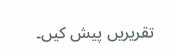تقریریں پیش کیں۔